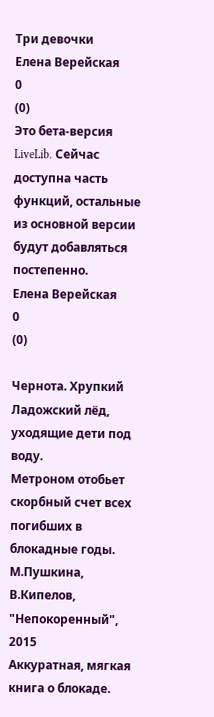Три девочки
Елена Верейская
0
(0)
Это бета-версия LiveLib. Сейчас доступна часть функций, остальные из основной версии будут добавляться постепенно.
Елена Верейская
0
(0)

Чернота. Хрупкий Ладожский лёд, уходящие дети под воду.
Метроном отобьет скорбный счет всех погибших в блокадные годы.
М.Пушкина, В.Кипелов, "Непокоренный", 2015
Аккуратная, мягкая книга о блокаде.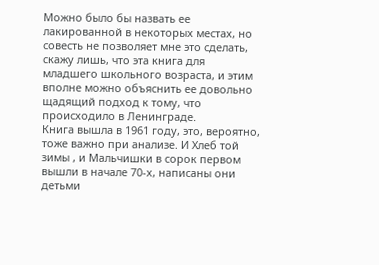Можно было бы назвать ее лакированной в некоторых местах, но совесть не позволяет мне это сделать, скажу лишь, что эта книга для младшего школьного возраста, и этим вполне можно объяснить ее довольно щадящий подход к тому, что происходило в Ленинграде.
Книга вышла в 1961 году, это, вероятно, тоже важно при анализе. И Хлеб той зимы , и Мальчишки в сорок первом вышли в начале 70-х, написаны они детьми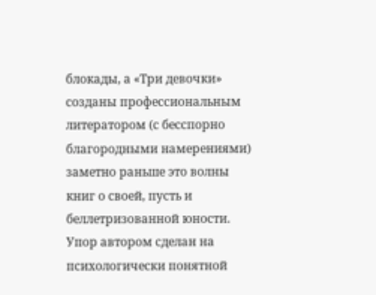блокады, а «Три девочки» созданы профессиональным литератором (с бесспорно благородными намерениями) заметно раньше это волны книг о своей, пусть и беллетризованной юности.
Упор автором сделан на психологически понятной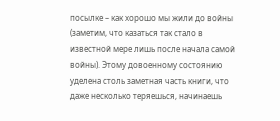посылке – как хорошо мы жили до войны (заметим, что казаться так стало в известной мере лишь после начала самой войны). Этому довоенному состоянию уделена столь заметная часть книги, что даже несколько теряешься, начинаешь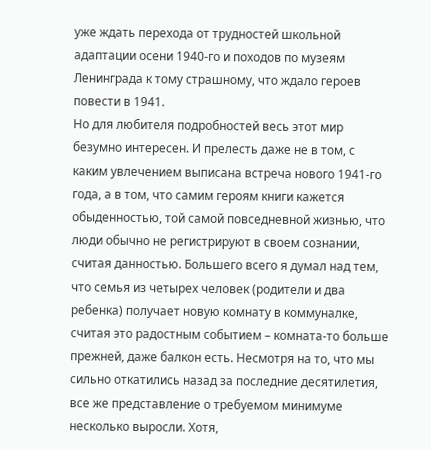уже ждать перехода от трудностей школьной адаптации осени 1940-го и походов по музеям Ленинграда к тому страшному, что ждало героев повести в 1941.
Но для любителя подробностей весь этот мир безумно интересен. И прелесть даже не в том, с каким увлечением выписана встреча нового 1941-го года, а в том, что самим героям книги кажется обыденностью, той самой повседневной жизнью, что люди обычно не регистрируют в своем сознании, считая данностью. Большего всего я думал над тем, что семья из четырех человек (родители и два ребенка) получает новую комнату в коммуналке, считая это радостным событием – комната-то больше прежней, даже балкон есть. Несмотря на то, что мы сильно откатились назад за последние десятилетия, все же представление о требуемом минимуме несколько выросли. Хотя,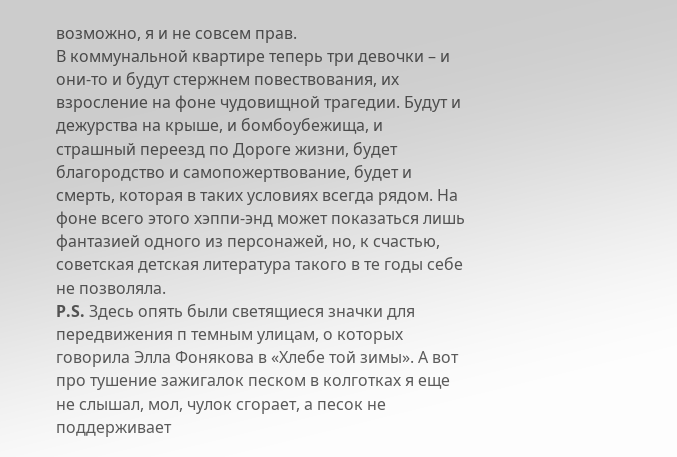возможно, я и не совсем прав.
В коммунальной квартире теперь три девочки – и они-то и будут стержнем повествования, их взросление на фоне чудовищной трагедии. Будут и дежурства на крыше, и бомбоубежища, и страшный переезд по Дороге жизни, будет благородство и самопожертвование, будет и смерть, которая в таких условиях всегда рядом. На фоне всего этого хэппи-энд может показаться лишь фантазией одного из персонажей, но, к счастью, советская детская литература такого в те годы себе не позволяла.
P.S. Здесь опять были светящиеся значки для передвижения п темным улицам, о которых говорила Элла Фонякова в «Хлебе той зимы». А вот про тушение зажигалок песком в колготках я еще не слышал, мол, чулок сгорает, а песок не поддерживает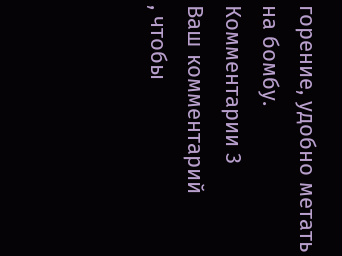горение, удобно метать на бомбу.
Комментарии 3
Ваш комментарий
, чтобы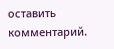оставить комментарий.